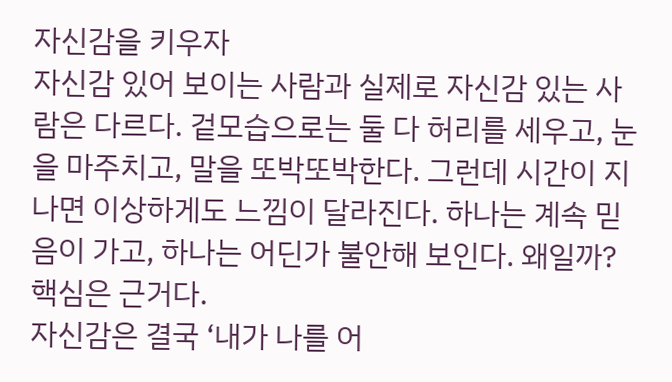자신감을 키우자
자신감 있어 보이는 사람과 실제로 자신감 있는 사람은 다르다. 겉모습으로는 둘 다 허리를 세우고, 눈을 마주치고, 말을 또박또박한다. 그런데 시간이 지나면 이상하게도 느낌이 달라진다. 하나는 계속 믿음이 가고, 하나는 어딘가 불안해 보인다. 왜일까? 핵심은 근거다.
자신감은 결국 ‘내가 나를 어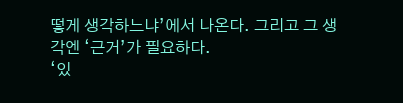떻게 생각하느냐’에서 나온다. 그리고 그 생각엔 ‘근거’가 필요하다.
‘있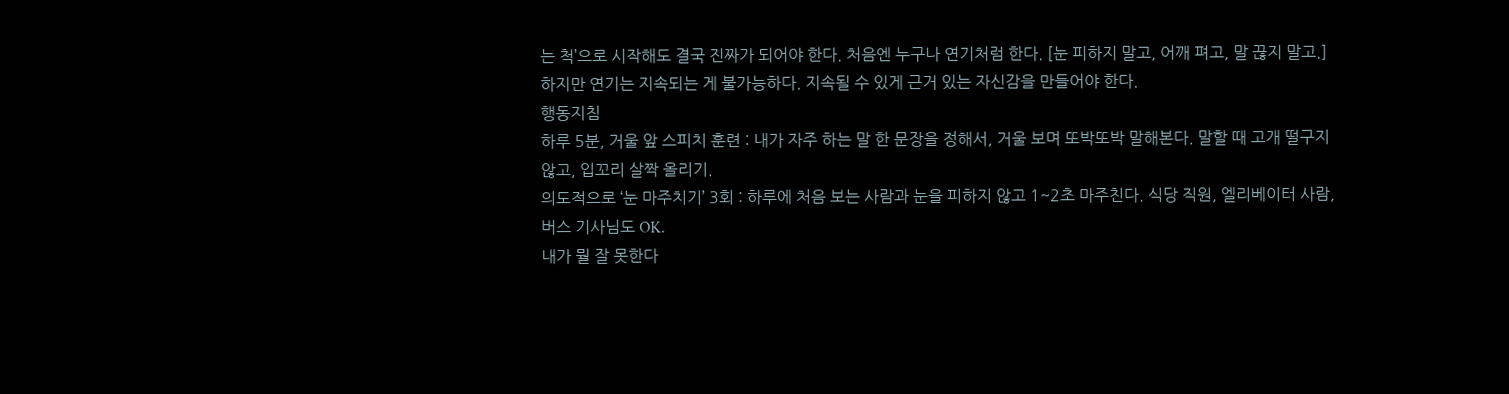는 척’으로 시작해도 결국 진짜가 되어야 한다. 처음엔 누구나 연기처럼 한다. [눈 피하지 말고, 어깨 펴고, 말 끊지 말고.] 하지만 연기는 지속되는 게 불가능하다. 지속될 수 있게 근거 있는 자신감을 만들어야 한다.
행동지침
하루 5분, 거울 앞 스피치 훈련 : 내가 자주 하는 말 한 문장을 정해서, 거울 보며 또박또박 말해본다. 말할 때 고개 떨구지 않고, 입꼬리 살짝 올리기.
의도적으로 ‘눈 마주치기’ 3회 : 하루에 처음 보는 사람과 눈을 피하지 않고 1~2초 마주친다. 식당 직원, 엘리베이터 사람, 버스 기사님도 OK.
내가 뭘 잘 못한다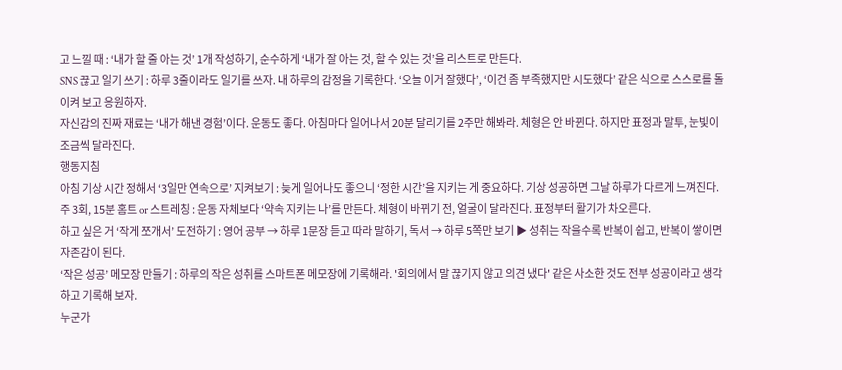고 느낄 때 : ‘내가 할 줄 아는 것’ 1개 작성하기, 순수하게 ‘내가 잘 아는 것, 할 수 있는 것’을 리스트로 만든다.
SNS 끊고 일기 쓰기 : 하루 3줄이라도 일기를 쓰자. 내 하루의 감정을 기록한다. ‘오늘 이거 잘했다’, ‘이건 좀 부족했지만 시도했다’ 같은 식으로 스스로를 돌이켜 보고 응원하자.
자신감의 진짜 재료는 ‘내가 해낸 경험’이다. 운동도 좋다. 아침마다 일어나서 20분 달리기를 2주만 해봐라. 체형은 안 바뀐다. 하지만 표정과 말투, 눈빛이 조금씩 달라진다.
행동지침
아침 기상 시간 정해서 ‘3일만 연속으로’ 지켜보기 : 늦게 일어나도 좋으니 ‘정한 시간’을 지키는 게 중요하다. 기상 성공하면 그날 하루가 다르게 느껴진다.
주 3회, 15분 홈트 or 스트레칭 : 운동 자체보다 ‘약속 지키는 나’를 만든다. 체형이 바뀌기 전, 얼굴이 달라진다. 표정부터 활기가 차오른다.
하고 싶은 거 ‘작게 쪼개서’ 도전하기 : 영어 공부 → 하루 1문장 듣고 따라 말하기, 독서 → 하루 5쪽만 보기 ▶ 성취는 작을수록 반복이 쉽고, 반복이 쌓이면 자존감이 된다.
‘작은 성공’ 메모장 만들기 : 하루의 작은 성취를 스마트폰 메모장에 기록해라. '회의에서 말 끊기지 않고 의견 냈다' 같은 사소한 것도 전부 성공이라고 생각하고 기록해 보자.
누군가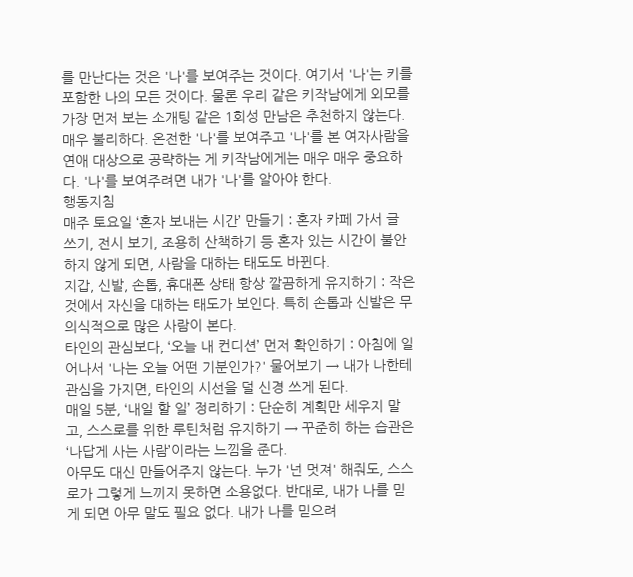를 만난다는 것은 '나'를 보여주는 것이다. 여기서 '나'는 키를 포함한 나의 모든 것이다. 물론 우리 같은 키작남에게 외모를 가장 먼저 보는 소개팅 같은 1회성 만남은 추천하지 않는다. 매우 불리하다. 온전한 '나'를 보여주고 '나'를 본 여자사람을 연애 대상으로 공략하는 게 키작남에게는 매우 매우 중요하다. '나'를 보여주려면 내가 '나'를 알아야 한다.
행동지침
매주 토요일 ‘혼자 보내는 시간’ 만들기 : 혼자 카페 가서 글 쓰기, 전시 보기, 조용히 산책하기 등 혼자 있는 시간이 불안하지 않게 되면, 사람을 대하는 태도도 바뀐다.
지갑, 신발, 손톱, 휴대폰 상태 항상 깔끔하게 유지하기 : 작은 것에서 자신을 대하는 태도가 보인다. 특히 손톱과 신발은 무의식적으로 많은 사람이 본다.
타인의 관심보다, ‘오늘 내 컨디션’ 먼저 확인하기 : 아침에 일어나서 '나는 오늘 어떤 기분인가?' 물어보기 → 내가 나한테 관심을 가지면, 타인의 시선을 덜 신경 쓰게 된다.
매일 5분, ‘내일 할 일’ 정리하기 : 단순히 계획만 세우지 말고, 스스로를 위한 루틴처럼 유지하기 → 꾸준히 하는 습관은 ‘나답게 사는 사람’이라는 느낌을 준다.
아무도 대신 만들어주지 않는다. 누가 '넌 멋져' 해줘도, 스스로가 그렇게 느끼지 못하면 소용없다. 반대로, 내가 나를 믿게 되면 아무 말도 필요 없다. 내가 나를 믿으려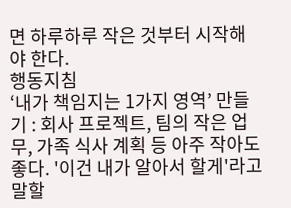면 하루하루 작은 것부터 시작해야 한다.
행동지침
‘내가 책임지는 1가지 영역’ 만들기 : 회사 프로젝트, 팀의 작은 업무, 가족 식사 계획 등 아주 작아도 좋다. '이건 내가 알아서 할게'라고 말할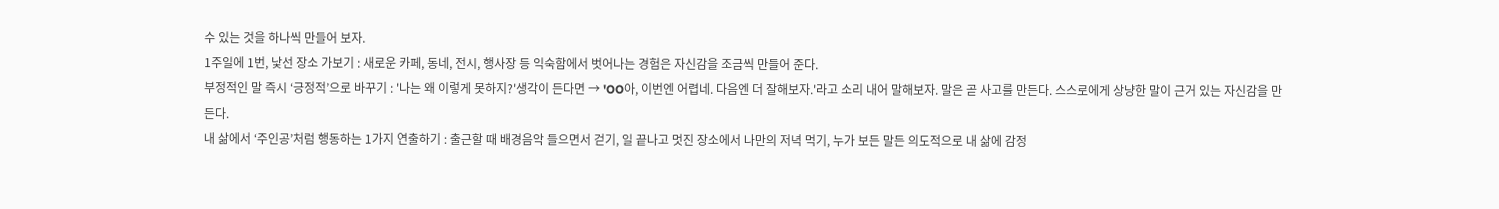수 있는 것을 하나씩 만들어 보자.
1주일에 1번, 낯선 장소 가보기 : 새로운 카페, 동네, 전시, 행사장 등 익숙함에서 벗어나는 경험은 자신감을 조금씩 만들어 준다.
부정적인 말 즉시 ‘긍정적’으로 바꾸기 : '나는 왜 이렇게 못하지?'생각이 든다면 → 'OO아, 이번엔 어렵네. 다음엔 더 잘해보자.'라고 소리 내어 말해보자. 말은 곧 사고를 만든다. 스스로에게 상냥한 말이 근거 있는 자신감을 만든다.
내 삶에서 ‘주인공’처럼 행동하는 1가지 연출하기 : 출근할 때 배경음악 들으면서 걷기, 일 끝나고 멋진 장소에서 나만의 저녁 먹기, 누가 보든 말든 의도적으로 내 삶에 감정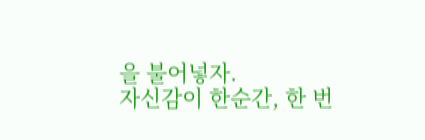을 불어넣자.
자신감이 한순간, 한 번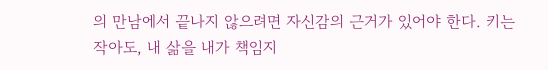의 만남에서 끝나지 않으려면 자신감의 근거가 있어야 한다. 키는 작아도, 내 삶을 내가 책임지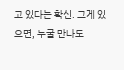고 있다는 확신. 그게 있으면, 누굴 만나도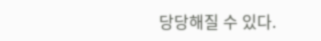당당해질 수 있다.